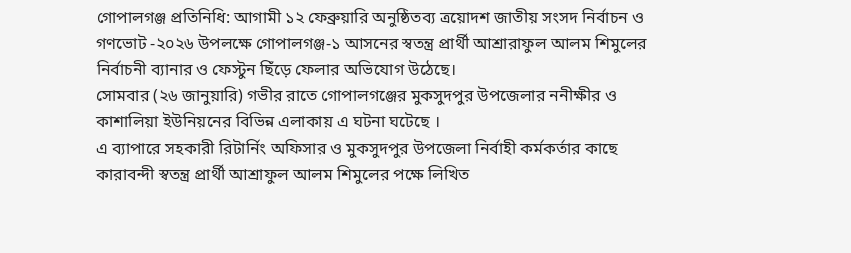গোপালগঞ্জ প্রতিনিধি: আগামী ১২ ফেব্রুয়ারি অনুষ্ঠিতব্য ত্রয়োদশ জাতীয় সংসদ নির্বাচন ও গণভোট -২০২৬ উপলক্ষে গোপালগঞ্জ-১ আসনের স্বতন্ত্র প্রার্থী আশ্রারাফুল আলম শিমুলের নির্বাচনী ব্যানার ও ফেস্টুন ছিঁড়ে ফেলার অভিযোগ উঠেছে।
সোমবার (২৬ জানুয়ারি) গভীর রাতে গোপালগঞ্জের মুকসুদপুর উপজেলার ননীক্ষীর ও কাশালিয়া ইউনিয়নের বিভিন্ন এলাকায় এ ঘটনা ঘটেছে ।
এ ব্যাপারে সহকারী রিটার্নিং অফিসার ও মুকসুদপুর উপজেলা নির্বাহী কর্মকর্তার কাছে কারাবন্দী স্বতন্ত্র প্রার্থী আশ্রাফুল আলম শিমুলের পক্ষে লিখিত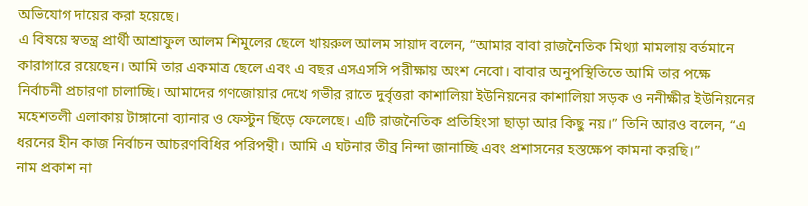অভিযোগ দায়ের করা হয়েছে।
এ বিষয়ে স্বতন্ত্র প্রার্থী আশ্রাফুল আলম শিমুলের ছেলে খায়রুল আলম সায়াদ বলেন, “আমার বাবা রাজনৈতিক মিথ্যা মামলায় বর্তমানে কারাগারে রয়েছেন। আমি তার একমাত্র ছেলে এবং এ বছর এসএসসি পরীক্ষায় অংশ নেবো। বাবার অনুপস্থিতিতে আমি তার পক্ষে নির্বাচনী প্রচারণা চালাচ্ছি। আমাদের গণজোয়ার দেখে গভীর রাতে দুর্বৃত্তরা কাশালিয়া ইউনিয়নের কাশালিয়া সড়ক ও ননীক্ষীর ইউনিয়নের মহেশতলী এলাকায় টাঙ্গানো ব্যানার ও ফেস্টুন ছিঁড়ে ফেলেছে। এটি রাজনৈতিক প্রতিহিংসা ছাড়া আর কিছু নয়।” তিনি আরও বলেন, “এ ধরনের হীন কাজ নির্বাচন আচরণবিধির পরিপন্থী। আমি এ ঘটনার তীব্র নিন্দা জানাচ্ছি এবং প্রশাসনের হস্তক্ষেপ কামনা করছি।”
নাম প্রকাশ না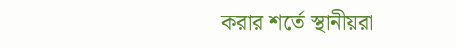করার শর্তে স্থানীয়রা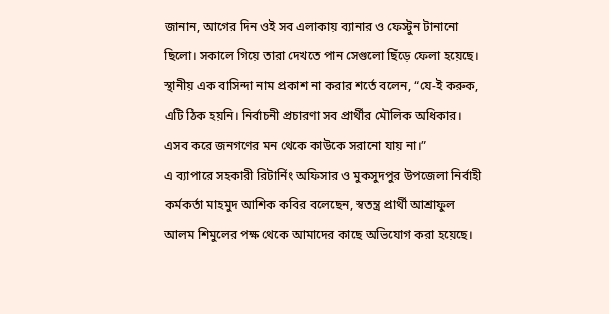জানান, আগের দিন ওই সব এলাকায় ব্যানার ও ফেস্টুন টানানো ছিলো। সকালে গিয়ে তারা দেখতে পান সেগুলো ছিঁড়ে ফেলা হয়েছে।
স্থানীয় এক বাসিন্দা নাম প্রকাশ না করার শর্তে বলেন, “যে-ই করুক, এটি ঠিক হয়নি। নির্বাচনী প্রচারণা সব প্রার্থীর মৌলিক অধিকার। এসব করে জনগণের মন থেকে কাউকে সরানো যায় না।”
এ ব্যাপারে সহকারী রিটার্নিং অফিসার ও মুকসুদপুর উপজেলা নির্বাহী কর্মকর্তা মাহমুদ আশিক কবির বলেছেন, স্বতন্ত্র প্রার্থী আশ্রাফুল আলম শিমুলের পক্ষ থেকে আমাদের কাছে অভিযোগ করা হয়েছে।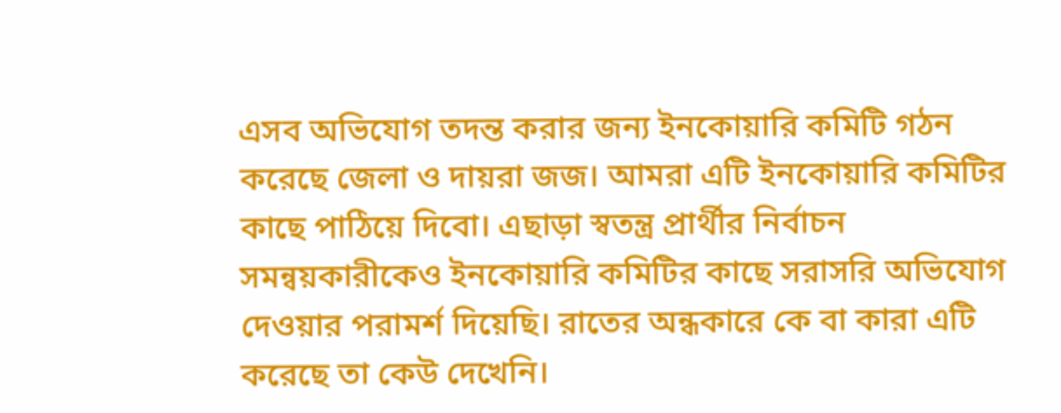এসব অভিযোগ তদন্ত করার জন্য ইনকোয়ারি কমিটি গঠন করেছে জেলা ও দায়রা জজ। আমরা এটি ইনকোয়ারি কমিটির কাছে পাঠিয়ে দিবো। এছাড়া স্বতন্ত্র প্রার্থীর নির্বাচন সমন্বয়কারীকেও ইনকোয়ারি কমিটির কাছে সরাসরি অভিযোগ দেওয়ার পরামর্শ দিয়েছি। রাতের অন্ধকারে কে বা কারা এটি করেছে তা কেউ দেখেনি।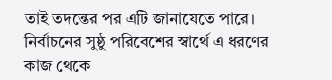তাই তদন্তের পর এটি জানাযেতে পারে। নির্বাচনের সুষ্ঠু পরিবেশের স্বার্থে এ ধরণের কাজ থেকে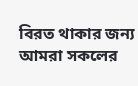বিরত থাকার জন্য আমরা সকলের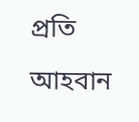প্রতি আহবান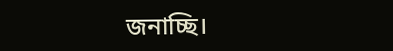জনাচ্ছি।